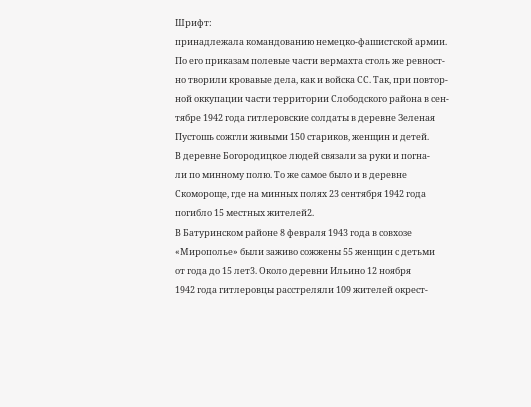Шрифт:
принадлежала командованию немецко-фашистской армии.
По его приказам полевые части вермахта столь же ревност-
но творили кровавые дела, как и войска СС. Так, при повтор-
ной оккупации части территории Слободского района в сен-
тябре 1942 года гитлеровские солдаты в деревне Зеленая
Пустошь сожгли живыми 150 стариков, женщин и детей.
В деревне Богородицкое людей связали за руки и погна-
ли по минному полю. То же самое было и в деревне
Скомороще, где на минных полях 23 сентября 1942 года
погибло 15 местных жителей2.
В Батуринском районе 8 февраля 1943 года в совхозе
«Мирополье» были заживо сожжены 55 женщин с детьми
от года до 15 лет3. Около деревни Ильино 12 ноября
1942 года гитлеровцы расстреляли 109 жителей окрест-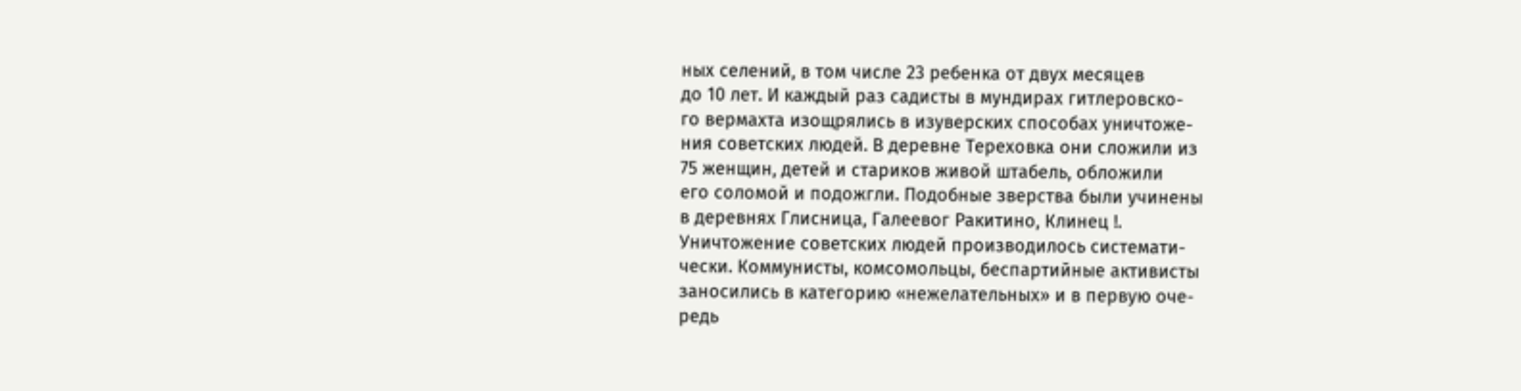ных селений, в том числе 23 ребенка от двух месяцев
до 10 лет. И каждый раз садисты в мундирах гитлеровско-
го вермахта изощрялись в изуверских способах уничтоже-
ния советских людей. В деревне Тереховка они сложили из
75 женщин, детей и стариков живой штабель, обложили
его соломой и подожгли. Подобные зверства были учинены
в деревнях Глисница, Галеевог Ракитино, Клинец !.
Уничтожение советских людей производилось системати-
чески. Коммунисты, комсомольцы, беспартийные активисты
заносились в категорию «нежелательных» и в первую оче-
редь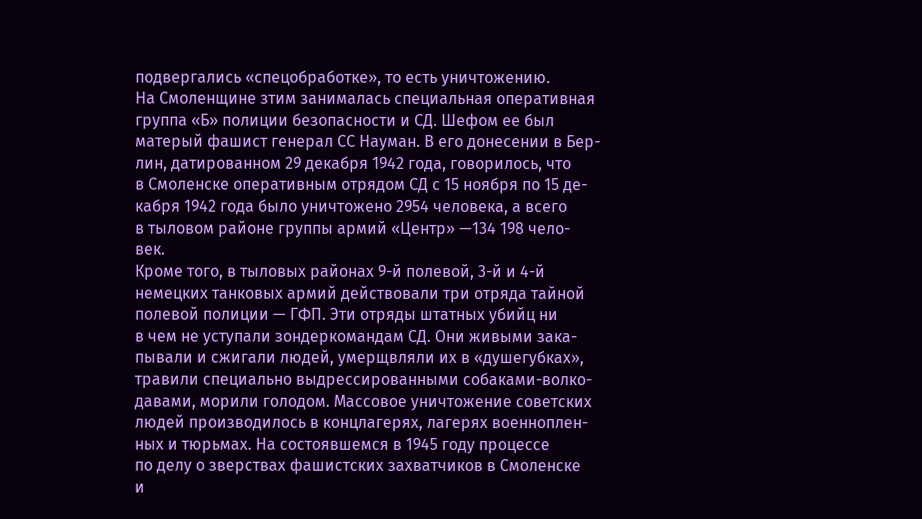подвергались «спецобработке», то есть уничтожению.
На Смоленщине зтим занималась специальная оперативная
группа «Б» полиции безопасности и СД. Шефом ее был
матерый фашист генерал СС Науман. В его донесении в Бер-
лин, датированном 29 декабря 1942 года, говорилось, что
в Смоленске оперативным отрядом СД с 15 ноября по 15 де-
кабря 1942 года было уничтожено 2954 человека, а всего
в тыловом районе группы армий «Центр» —134 198 чело-
век.
Кроме того, в тыловых районах 9-й полевой, 3-й и 4-й
немецких танковых армий действовали три отряда тайной
полевой полиции — ГФП. Эти отряды штатных убийц ни
в чем не уступали зондеркомандам СД. Они живыми зака-
пывали и сжигали людей, умерщвляли их в «душегубках»,
травили специально выдрессированными собаками-волко-
давами, морили голодом. Массовое уничтожение советских
людей производилось в концлагерях, лагерях военноплен-
ных и тюрьмах. На состоявшемся в 1945 году процессе
по делу о зверствах фашистских захватчиков в Смоленске
и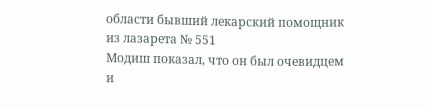области бывший лекарский помощник из лазарета № 551
Модиш показал, что он был очевидцем и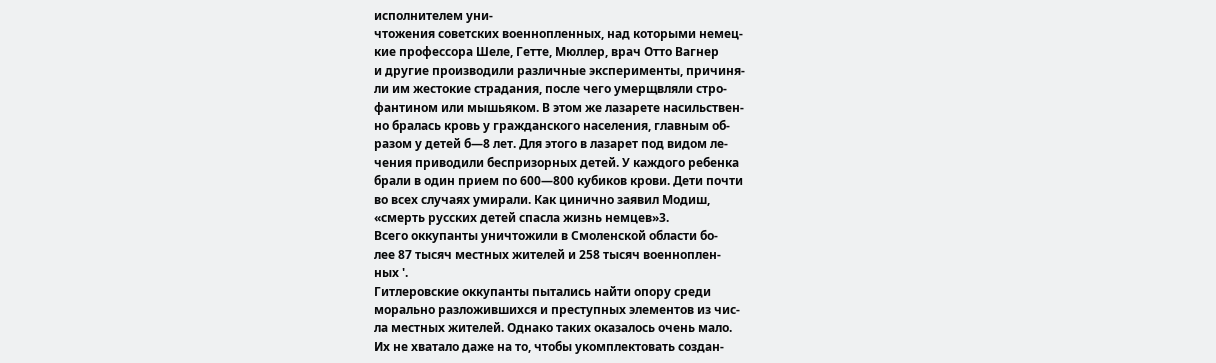исполнителем уни-
чтожения советских военнопленных, над которыми немец-
кие профессора Шеле, Гетте, Мюллер, врач Отто Вагнер
и другие производили различные эксперименты, причиня-
ли им жестокие страдания, после чего умерщвляли стро-
фантином или мышьяком. В этом же лазарете насильствен-
но бралась кровь у гражданского населения, главным об-
разом у детей б—8 лет. Для этого в лазарет под видом ле-
чения приводили беспризорных детей. У каждого ребенка
брали в один прием по 600—800 кубиков крови. Дети почти
во всех случаях умирали. Как цинично заявил Модиш,
«смерть русских детей спасла жизнь немцев»3.
Всего оккупанты уничтожили в Смоленской области бо-
лее 87 тысяч местных жителей и 258 тысяч военноплен-
ных '.
Гитлеровские оккупанты пытались найти опору среди
морально разложившихся и преступных элементов из чис-
ла местных жителей. Однако таких оказалось очень мало.
Их не хватало даже на то, чтобы укомплектовать создан-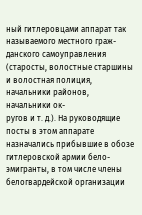ный гитлеровцами аппарат так называемого местного граж-
данского самоуправления (старосты, волостные старшины
и волостная полиция, начальники районов, начальники ок-
ругов и т. д.). На руководящие посты в этом аппарате
назначались прибывшие в обозе гитлеровской армии бело-
эмигранты, в том числе члены белогвардейской организации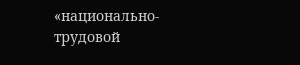«национально-трудовой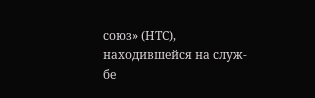союз» (НТС), находившейся на служ-
бе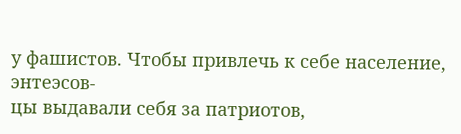у фашистов. Чтобы привлечь к себе население, энтеэсов-
цы выдавали себя за патриотов,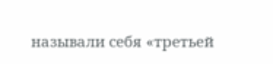называли себя «третьей